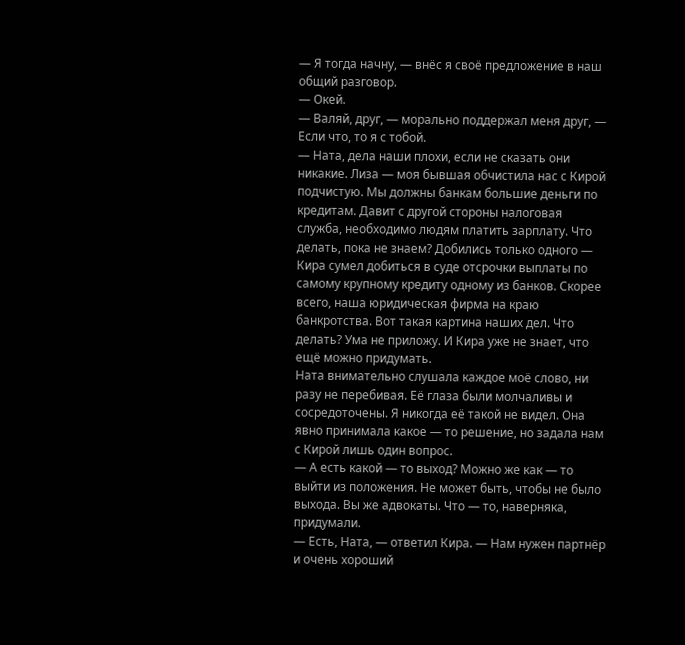— Я тогда начну, — внёс я своё предложение в наш общий разговор.
— Окей.
— Валяй, друг, — морально поддержал меня друг, — Если что, то я с тобой.
— Ната, дела наши плохи, если не сказать они никакие. Лиза — моя бывшая обчистила нас с Кирой подчистую. Мы должны банкам большие деньги по кредитам. Давит с другой стороны налоговая служба, необходимо людям платить зарплату. Что делать, пока не знаем? Добились только одного — Кира сумел добиться в суде отсрочки выплаты по самому крупному кредиту одному из банков. Скорее всего, наша юридическая фирма на краю банкротства. Вот такая картина наших дел. Что делать? Ума не приложу. И Кира уже не знает, что ещё можно придумать.
Ната внимательно слушала каждое моё слово, ни разу не перебивая. Её глаза были молчаливы и сосредоточены. Я никогда её такой не видел. Она явно принимала какое — то решение, но задала нам с Кирой лишь один вопрос.
— А есть какой — то выход? Можно же как — то выйти из положения. Не может быть, чтобы не было выхода. Вы же адвокаты. Что — то, наверняка, придумали.
— Есть, Ната, — ответил Кира. — Нам нужен партнёр и очень хороший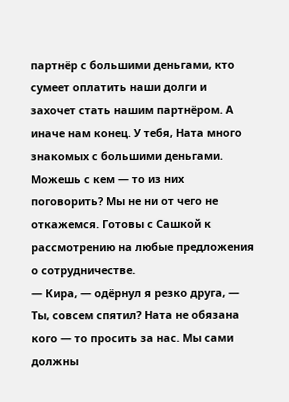партнёр с большими деньгами, кто сумеет оплатить наши долги и захочет стать нашим партнёром. А иначе нам конец. У тебя, Ната много знакомых с большими деньгами. Можешь с кем — то из них поговорить? Мы не ни от чего не откажемся. Готовы с Сашкой к рассмотрению на любые предложения о сотрудничестве.
— Кира, — одёрнул я резко друга, — Ты, совсем спятил? Ната не обязана кого — то просить за нас. Мы сами должны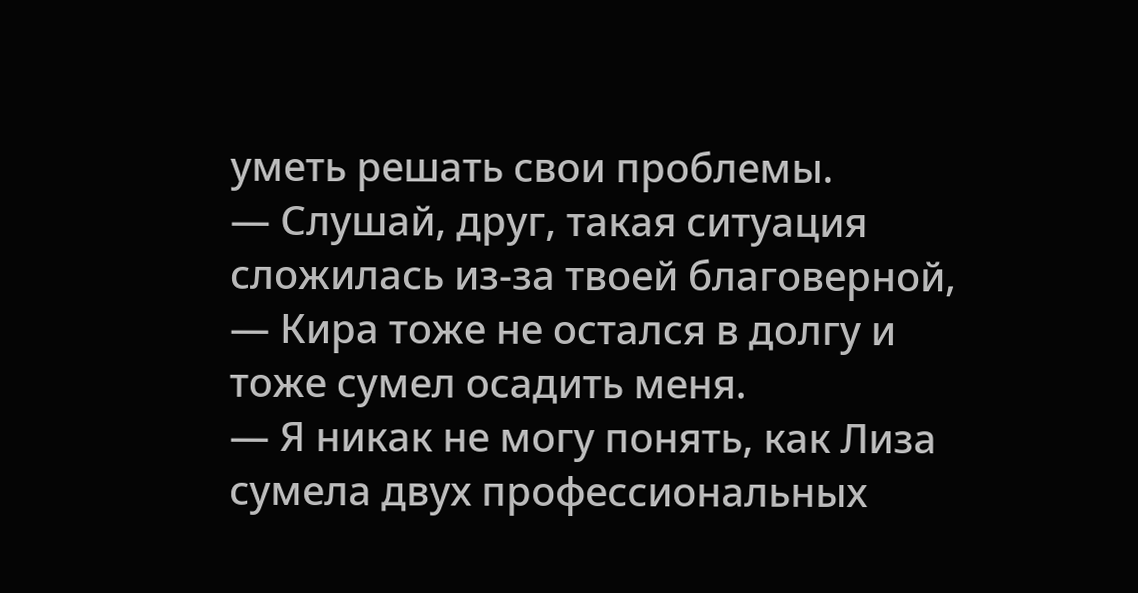уметь решать свои проблемы.
— Слушай, друг, такая ситуация сложилась из-за твоей благоверной, — Кира тоже не остался в долгу и тоже сумел осадить меня.
— Я никак не могу понять, как Лиза сумела двух профессиональных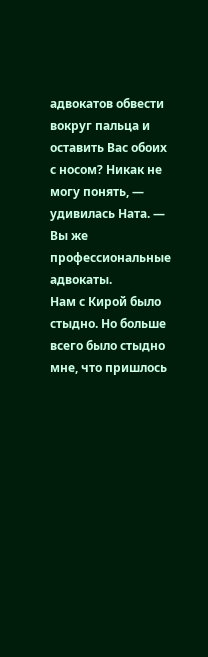адвокатов обвести вокруг пальца и оставить Вас обоих с носом? Никак не могу понять, — удивилась Ната. — Вы же профессиональные адвокаты.
Нам с Кирой было стыдно. Но больше всего было стыдно мне, что пришлось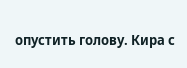опустить голову. Кира с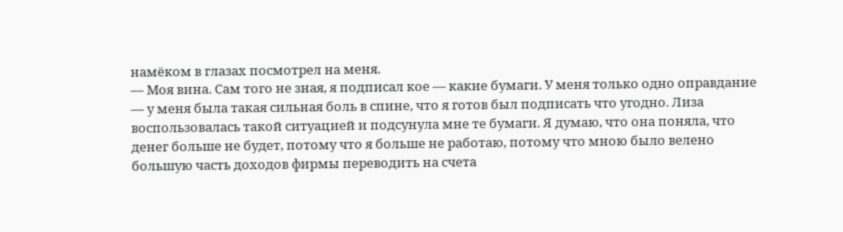намёком в глазах посмотрел на меня.
— Моя вина. Сам того не зная, я подписал кое — какие бумаги. У меня только одно оправдание — у меня была такая сильная боль в спине, что я готов был подписать что угодно. Лиза воспользовалась такой ситуацией и подсунула мне те бумаги. Я думаю, что она поняла, что денег больше не будет, потому что я больше не работаю, потому что мною было велено большую часть доходов фирмы переводить на счета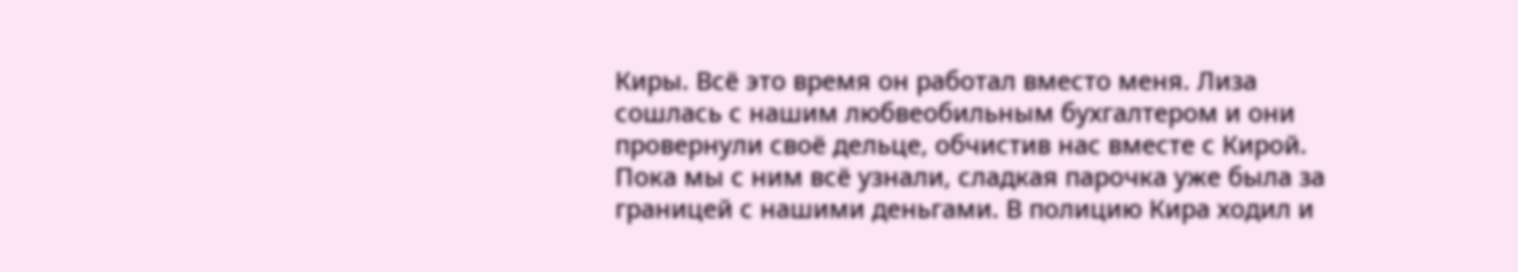Киры. Всё это время он работал вместо меня. Лиза сошлась с нашим любвеобильным бухгалтером и они провернули своё дельце, обчистив нас вместе с Кирой. Пока мы с ним всё узнали, сладкая парочка уже была за границей с нашими деньгами. В полицию Кира ходил и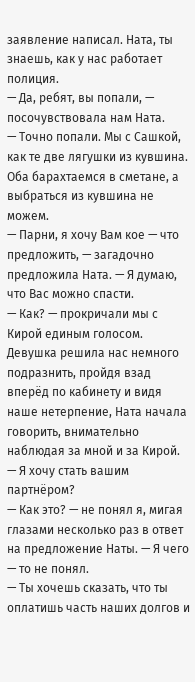заявление написал. Ната, ты знаешь, как у нас работает полиция.
— Да, ребят, вы попали, — посочувствовала нам Ната.
— Точно попали. Мы с Сашкой, как те две лягушки из кувшина. Оба барахтаемся в сметане, а выбраться из кувшина не можем.
— Парни, я хочу Вам кое — что предложить, — загадочно предложила Ната. — Я думаю, что Вас можно спасти.
— Как? — прокричали мы с Кирой единым голосом.
Девушка решила нас немного подразнить, пройдя взад вперёд по кабинету и видя наше нетерпение, Ната начала говорить, внимательно наблюдая за мной и за Кирой.
— Я хочу стать вашим партнёром?
— Как это? — не понял я, мигая глазами несколько раз в ответ на предложение Наты. — Я чего — то не понял.
— Ты хочешь сказать, что ты оплатишь часть наших долгов и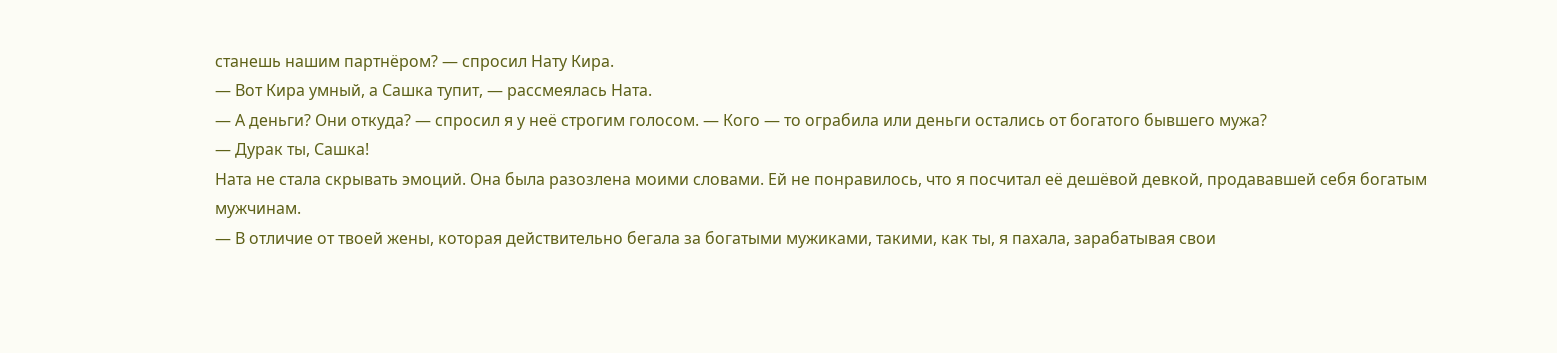станешь нашим партнёром? — спросил Нату Кира.
— Вот Кира умный, а Сашка тупит, — рассмеялась Ната.
— А деньги? Они откуда? — спросил я у неё строгим голосом. — Кого — то ограбила или деньги остались от богатого бывшего мужа?
— Дурак ты, Сашка!
Ната не стала скрывать эмоций. Она была разозлена моими словами. Ей не понравилось, что я посчитал её дешёвой девкой, продававшей себя богатым мужчинам.
— В отличие от твоей жены, которая действительно бегала за богатыми мужиками, такими, как ты, я пахала, зарабатывая свои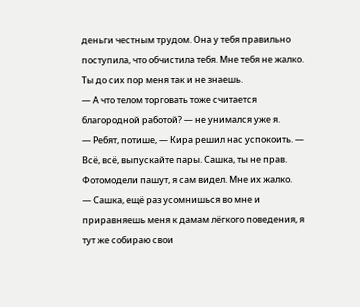деньги честным трудом. Она у тебя правильно поступила, что обчистила тебя. Мне тебя не жалко. Ты до сих пор меня так и не знаешь.
— А что телом торговать тоже считается благородной работой? — не унимался уже я.
— Ребят, потише, — Кира решил нас успокоить. — Всё, всё, выпускайте пары. Сашка, ты не прав. Фотомодели пашут, я сам видел. Мне их жалко.
— Сашка, ещё раз усомнишься во мне и приравняешь меня к дамам лёгкого поведения, я тут же собираю свои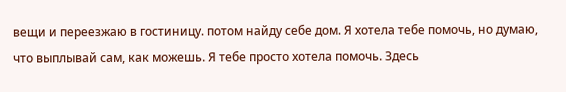вещи и переезжаю в гостиницу. потом найду себе дом. Я хотела тебе помочь, но думаю, что выплывай сам, как можешь. Я тебе просто хотела помочь. Здесь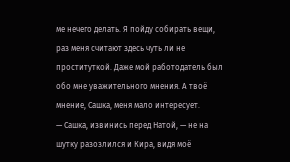ме нечего делать. Я пойду собирать вещи, раз меня считают здесь чуть ли не проституткой. Даже мой работодатель был обо мне уважительного мнения. А твоё мнение, Сашка, меня мало интересует.
— Сашка, извинись перед Натой, — не на шутку разозлился и Кира, видя моё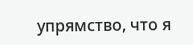упрямство, что я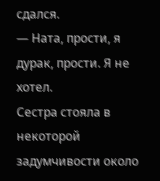сдался.
— Ната, прости, я дурак, прости. Я не хотел.
Сестра стояла в некоторой задумчивости около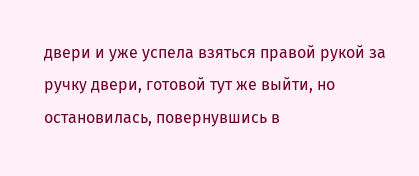двери и уже успела взяться правой рукой за ручку двери, готовой тут же выйти, но остановилась, повернувшись в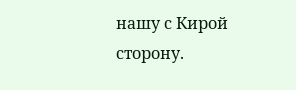нашу с Кирой сторону.